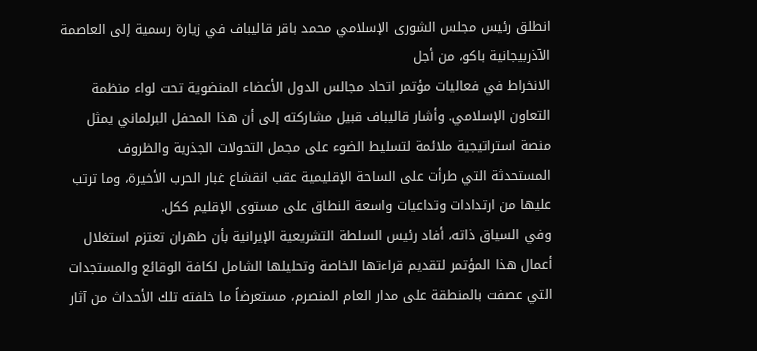انطلق رئيس مجلس الشورى الإسلامي محمد باقر قاليباف في زيارة رسمية إلى العاصمة الآذربيجانية باكو، من أجل
الانخراط في فعاليات مؤتمر اتحاد مجالس الدول الأعضاء المنضوية تحت لواء منظمة التعاون الإسلامي. وأشار قاليباف قبيل مشاركته إلى أن هذا المحفل البرلماني يمثل منصة استراتيجية ملائمة لتسليط الضوء على مجمل التحولات الجذرية والظروف المستحدثة التي طرأت على الساحة الإقليمية عقب انقشاع غبار الحرب الأخيرة، وما ترتب عليها من ارتدادات وتداعيات واسعة النطاق على مستوى الإقليم ككل.
وفي السياق ذاته، أفاد رئيس السلطة التشريعية الإيرانية بأن طهران تعتزم استغلال أعمال هذا المؤتمر لتقديم قراءتها الخاصة وتحليلها الشامل لكافة الوقائع والمستجدات التي عصفت بالمنطقة على مدار العام المنصرم، مستعرضاً ما خلفته تلك الأحداث من آثار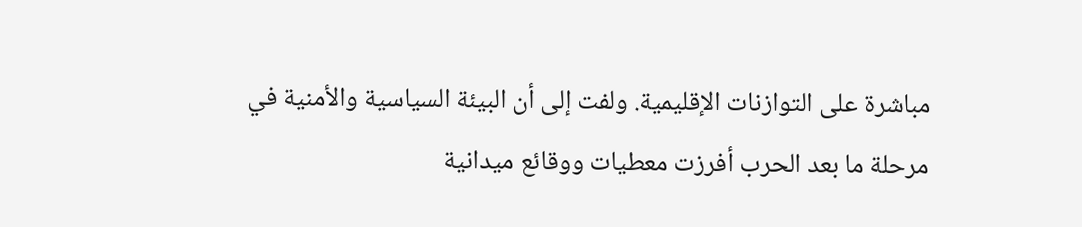مباشرة على التوازنات الإقليمية. ولفت إلى أن البيئة السياسية والأمنية في مرحلة ما بعد الحرب أفرزت معطيات ووقائع ميدانية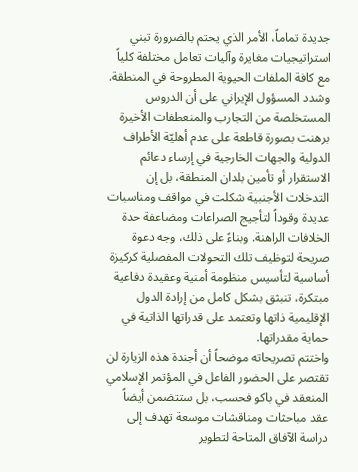جديدة تماماً، الأمر الذي يحتم بالضرورة تبني استراتيجيات مغايرة وآليات تعامل مختلفة كلياً مع كافة الملفات الحيوية المطروحة في المنطقة.
وشدد المسؤول الإيراني على أن الدروس المستخلصة من التجارب والمنعطفات الأخيرة برهنت بصورة قاطعة على عدم أهليّة الأطراف الدولية والجهات الخارجية في إرساء دعائم الاستقرار أو تأمين بلدان المنطقة، بل إن التدخلات الأجنبية شكلت في مواقف ومناسبات عديدة وقوداً لتأجيج الصراعات ومضاعفة حدة الخلافات الراهنة. وبناءً على ذلك، وجه دعوة صريحة لتوظيف تلك التحولات المفصلية كركيزة أساسية لتأسيس منظومة أمنية وعقيدة دفاعية مبتكرة، تنبثق بشكل كامل من إرادة الدول الإقليمية ذاتها وتعتمد على قدراتها الذاتية في حماية مقدراتها.
واختتم تصريحاته موضحاً أن أجندة هذه الزيارة لن تقتصر على الحضور الفاعل في المؤتمر الإسلامي المنعقد في باكو فحسب، بل ستتضمن أيضاً عقد مباحثات ومناقشات موسعة تهدف إلى دراسة الآفاق المتاحة لتطوير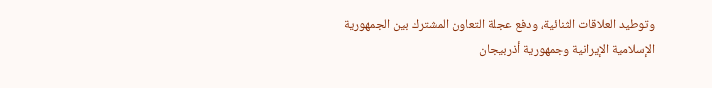وتوطيد العلاقات الثنائية، ودفع عجلة التعاون المشترك بين الجمهورية الإسلامية الإيرانية وجمهورية أذربيجان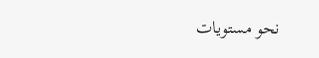نحو مستويات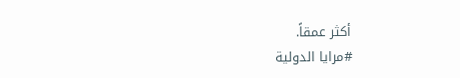أكثر عمقاً.
#مرايا الدولية